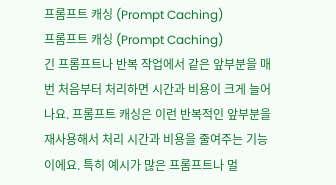프롬프트 캐싱 (Prompt Caching)
프롬프트 캐싱 (Prompt Caching)
긴 프롬프트나 반복 작업에서 같은 앞부분을 매번 처음부터 처리하면 시간과 비용이 크게 늘어나요. 프롬프트 캐싱은 이런 반복적인 앞부분을 재사용해서 처리 시간과 비용을 줄여주는 기능이에요. 특히 예시가 많은 프롬프트나 멀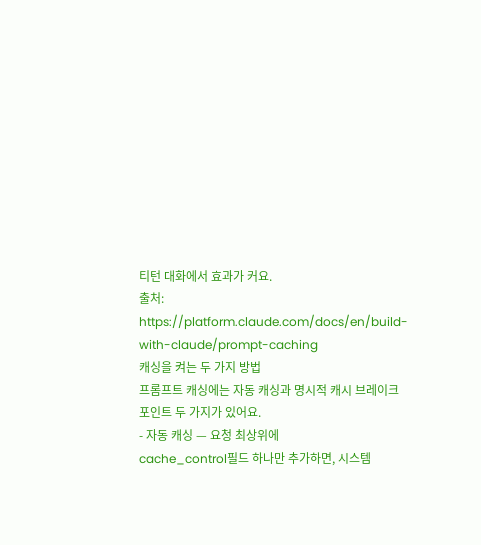티턴 대화에서 효과가 커요.
출처: https://platform.claude.com/docs/en/build-with-claude/prompt-caching
캐싱을 켜는 두 가지 방법
프롬프트 캐싱에는 자동 캐싱과 명시적 캐시 브레이크포인트 두 가지가 있어요.
- 자동 캐싱 — 요청 최상위에
cache_control필드 하나만 추가하면, 시스템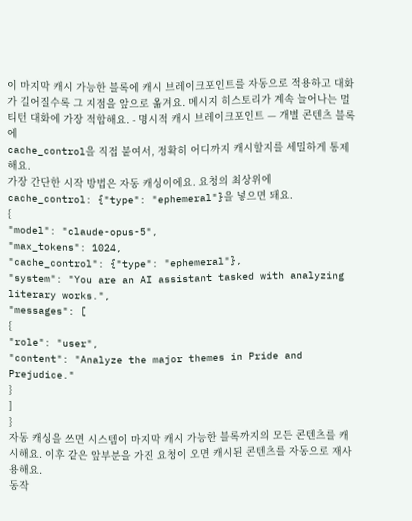이 마지막 캐시 가능한 블록에 캐시 브레이크포인트를 자동으로 적용하고 대화가 길어질수록 그 지점을 앞으로 옮겨요. 메시지 히스토리가 계속 늘어나는 멀티턴 대화에 가장 적합해요. - 명시적 캐시 브레이크포인트 — 개별 콘텐츠 블록에
cache_control을 직접 붙여서, 정확히 어디까지 캐시할지를 세밀하게 통제해요.
가장 간단한 시작 방법은 자동 캐싱이에요. 요청의 최상위에 cache_control: {"type": "ephemeral"}을 넣으면 돼요.
{
"model": "claude-opus-5",
"max_tokens": 1024,
"cache_control": {"type": "ephemeral"},
"system": "You are an AI assistant tasked with analyzing literary works.",
"messages": [
{
"role": "user",
"content": "Analyze the major themes in Pride and Prejudice."
}
]
}
자동 캐싱을 쓰면 시스템이 마지막 캐시 가능한 블록까지의 모든 콘텐츠를 캐시해요. 이후 같은 앞부분을 가진 요청이 오면 캐시된 콘텐츠를 자동으로 재사용해요.
동작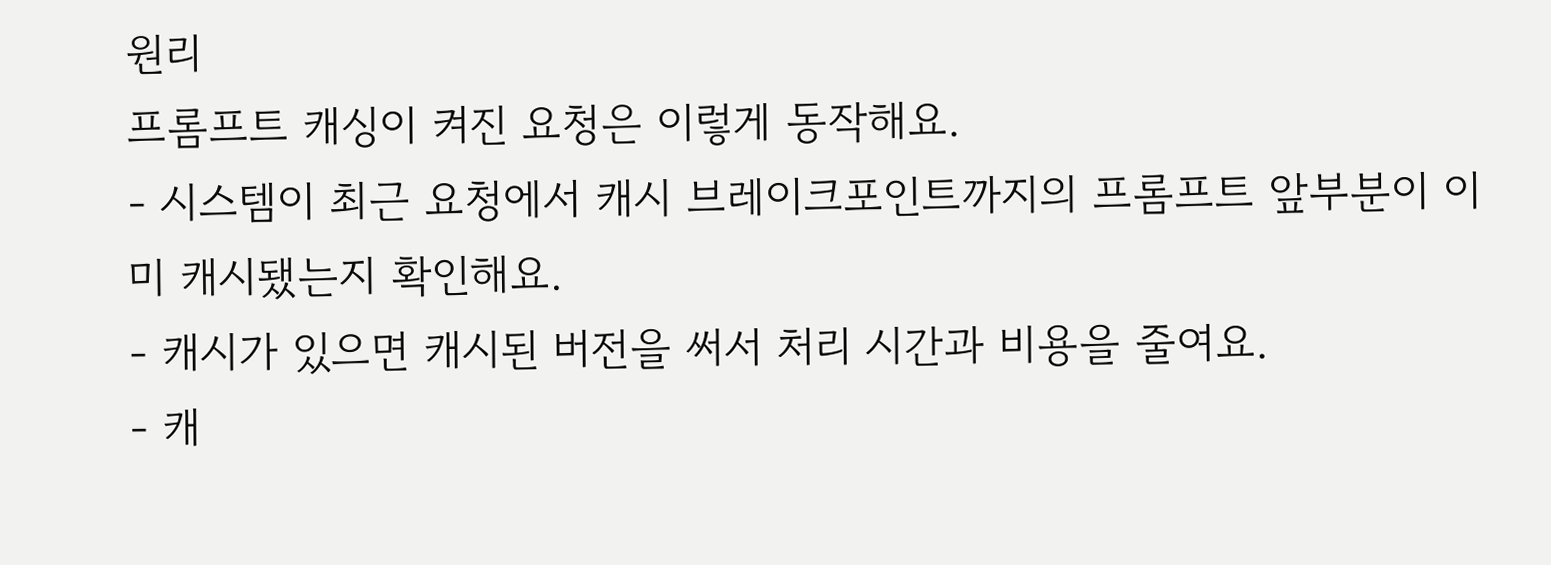원리
프롬프트 캐싱이 켜진 요청은 이렇게 동작해요.
- 시스템이 최근 요청에서 캐시 브레이크포인트까지의 프롬프트 앞부분이 이미 캐시됐는지 확인해요.
- 캐시가 있으면 캐시된 버전을 써서 처리 시간과 비용을 줄여요.
- 캐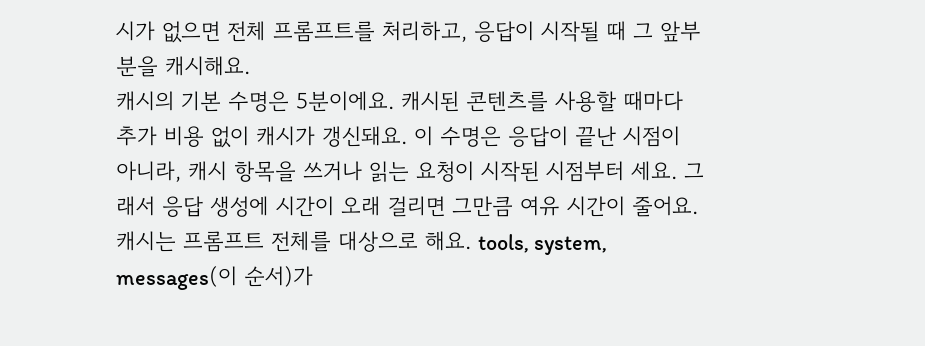시가 없으면 전체 프롬프트를 처리하고, 응답이 시작될 때 그 앞부분을 캐시해요.
캐시의 기본 수명은 5분이에요. 캐시된 콘텐츠를 사용할 때마다 추가 비용 없이 캐시가 갱신돼요. 이 수명은 응답이 끝난 시점이 아니라, 캐시 항목을 쓰거나 읽는 요청이 시작된 시점부터 세요. 그래서 응답 생성에 시간이 오래 걸리면 그만큼 여유 시간이 줄어요.
캐시는 프롬프트 전체를 대상으로 해요. tools, system, messages(이 순서)가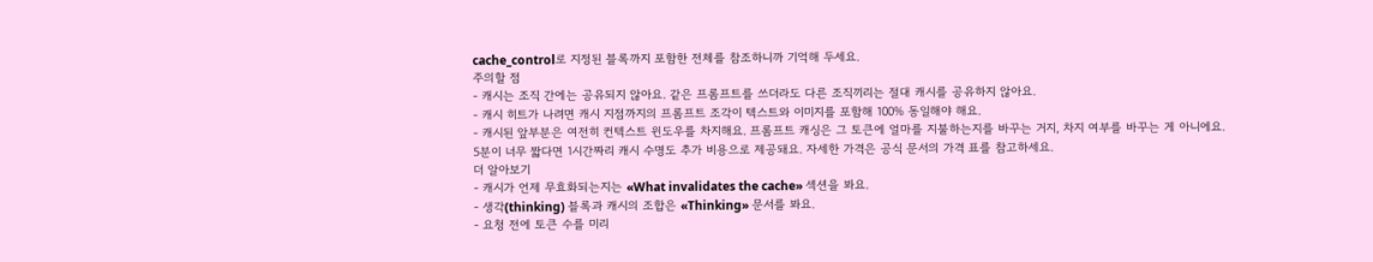cache_control로 지정된 블록까지 포함한 전체를 참조하니까 기억해 두세요.
주의할 점
- 캐시는 조직 간에는 공유되지 않아요. 같은 프롬프트를 쓰더라도 다른 조직끼리는 절대 캐시를 공유하지 않아요.
- 캐시 히트가 나려면 캐시 지점까지의 프롬프트 조각이 텍스트와 이미지를 포함해 100% 동일해야 해요.
- 캐시된 앞부분은 여전히 컨텍스트 윈도우를 차지해요. 프롬프트 캐싱은 그 토큰에 얼마를 지불하는지를 바꾸는 거지, 차지 여부를 바꾸는 게 아니에요.
5분이 너무 짧다면 1시간짜리 캐시 수명도 추가 비용으로 제공돼요. 자세한 가격은 공식 문서의 가격 표를 참고하세요.
더 알아보기
- 캐시가 언제 무효화되는지는 «What invalidates the cache» 섹션을 봐요.
- 생각(thinking) 블록과 캐시의 조합은 «Thinking» 문서를 봐요.
- 요청 전에 토큰 수를 미리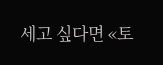세고 싶다면 «토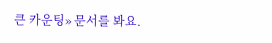큰 카운팅» 문서를 봐요.